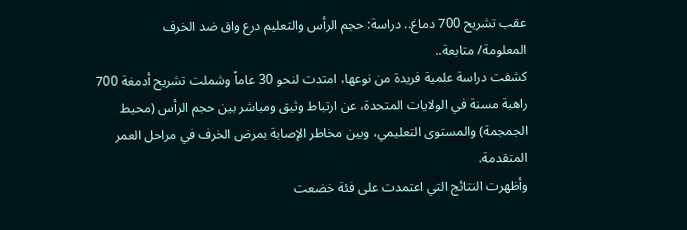عقب تشريح 700 دماغ.. دراسة: حجم الرأس والتعليم درع واق ضد الخرف
المعلومة/ متابعة..
كشفت دراسة علمية فريدة من نوعها، امتدت لنحو 30 عاماً وشملت تشريح أدمغة 700 راهبة مسنة في الولايات المتحدة، عن ارتباط وثيق ومباشر بين حجم الرأس (محيط الجمجمة) والمستوى التعليمي، وبين مخاطر الإصابة بمرض الخرف في مراحل العمر المتقدمة.
وأظهرت النتائج التي اعتمدت على فئة خضعت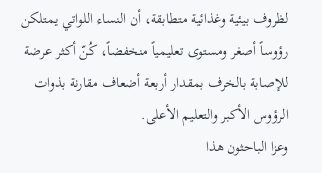لظروف بيئية وغذائية متطابقة، أن النساء اللواتي يمتلكن رؤوساً أصغر ومستوى تعليمياً منخفضاً، كُنّ أكثر عرضة للإصابة بالخرف بمقدار أربعة أضعاف مقارنة بذوات الرؤوس الأكبر والتعليم الأعلى.
وعزا الباحثون هذا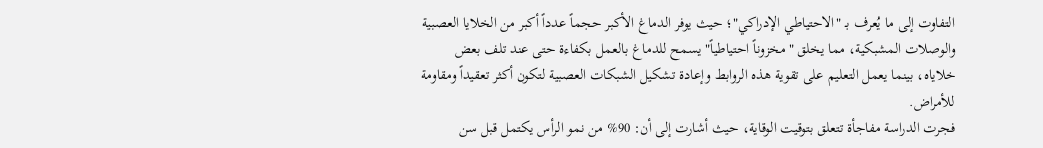التفاوت إلى ما يُعرف بـ "الاحتياطي الإدراكي"؛ حيث يوفر الدماغ الأكبر حجماً عدداً أكبر من الخلايا العصبية والوصلات المشبكية، مما يخلق "مخزوناً احتياطياً" يسمح للدماغ بالعمل بكفاءة حتى عند تلف بعض خلاياه، بينما يعمل التعليم على تقوية هذه الروابط وإعادة تشكيل الشبكات العصبية لتكون أكثر تعقيداً ومقاومة للأمراض.
فجرت الدراسة مفاجأة تتعلق بتوقيت الوقاية، حيث أشارت إلى أن: 90% من نمو الرأس يكتمل قبل سن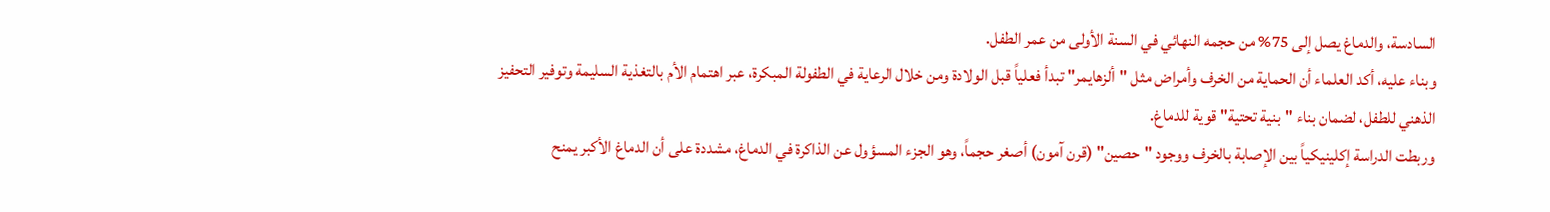السادسة، والدماغ يصل إلى 75% من حجمه النهائي في السنة الأولى من عمر الطفل.
وبناء عليه، أكد العلماء أن الحماية من الخرف وأمراض مثل "ألزهايمر" تبدأ فعلياً قبل الولادة ومن خلال الرعاية في الطفولة المبكرة، عبر اهتمام الأم بالتغذية السليمة وتوفير التحفيز الذهني للطفل، لضمان بناء "بنية تحتية" قوية للدماغ.
وربطت الدراسة إكلينيكياً بين الإصابة بالخرف ووجود "حصين" (قرن آمون) أصغر حجماً، وهو الجزء المسؤول عن الذاكرة في الدماغ، مشددة على أن الدماغ الأكبر يمنح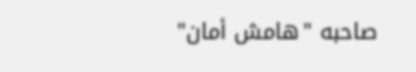صاحبه "هامش أمان"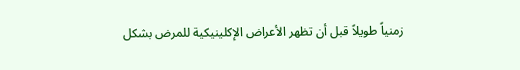زمنياً طويلاً قبل أن تظهر الأعراض الإكلينيكية للمرض بشكل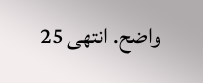واضح. انتهى 25